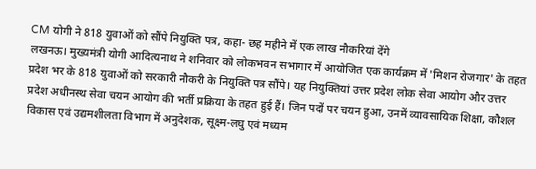CM योगी ने 818 युवाओं को सौंपे नियुक्ति पत्र, कहा- छह महीने में एक लाख नौकरियां देंगे
लखनऊ। मुख्यमंत्री योगी आदित्यनाथ ने शनिवार को लोकभवन सभागार में आयोजित एक कार्यक्रम में 'मिशन रोजगार' के तहत प्रदेश भर के 818 युवाओं को सरकारी नौकरी के नियुक्ति पत्र सौंपे। यह नियुक्तियां उत्तर प्रदेश लोक सेवा आयोग और उत्तर प्रदेश अधीनस्थ सेवा चयन आयोग की भर्ती प्रक्रिया के तहत हुई हैं। जिन पदों पर चयन हुआ, उनमें व्यावसायिक शिक्षा, कौशल विकास एवं उद्यमशीलता विभाग में अनुदेशक, सूक्ष्म-लघु एवं मध्यम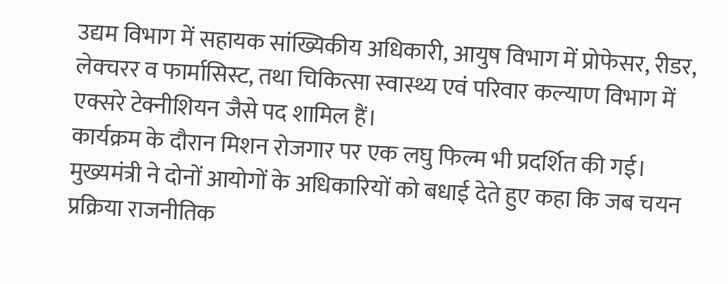उद्यम विभाग में सहायक सांख्यिकीय अधिकारी, आयुष विभाग में प्रोफेसर, रीडर, लेक्चरर व फार्मासिस्ट, तथा चिकित्सा स्वास्थ्य एवं परिवार कल्याण विभाग में एक्सरे टेक्नीशियन जैसे पद शामिल हैं।
कार्यक्रम के दौरान मिशन रोजगार पर एक लघु फिल्म भी प्रदर्शित की गई। मुख्यमंत्री ने दोनों आयोगों के अधिकारियों को बधाई देते हुए कहा कि जब चयन प्रक्रिया राजनीतिक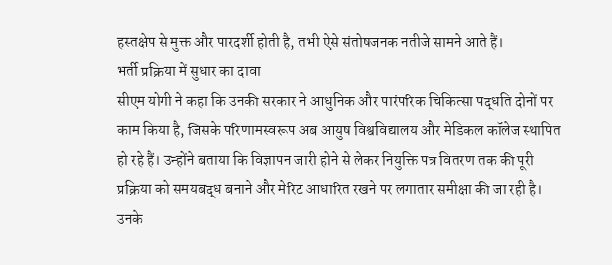हस्तक्षेप से मुक्त और पारदर्शी होती है, तभी ऐसे संतोषजनक नतीजे सामने आते हैं।
भर्ती प्रक्रिया में सुधार का दावा
सीएम योगी ने कहा कि उनकी सरकार ने आधुनिक और पारंपरिक चिकित्सा पद्धति दोनों पर काम किया है, जिसके परिणामस्वरूप अब आयुष विश्वविद्यालय और मेडिकल कॉलेज स्थापित हो रहे हैं। उन्होंने बताया कि विज्ञापन जारी होने से लेकर नियुक्ति पत्र वितरण तक की पूरी प्रक्रिया को समयबद्ध बनाने और मेरिट आधारित रखने पर लगातार समीक्षा की जा रही है। उनके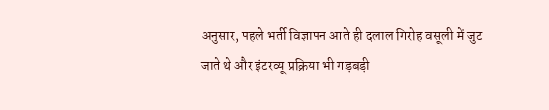अनुसार, पहले भर्ती विज्ञापन आते ही दलाल गिरोह वसूली में जुट जाते थे और इंटरव्यू प्रक्रिया भी गड़बड़ी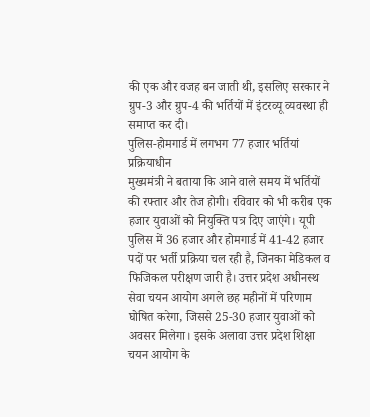की एक और वजह बन जाती थी, इसलिए सरकार ने ग्रुप-3 और ग्रुप-4 की भर्तियों में इंटरव्यू व्यवस्था ही समाप्त कर दी।
पुलिस-होमगार्ड में लगभग 77 हजार भर्तियां प्रक्रियाधीन
मुख्यमंत्री ने बताया कि आने वाले समय में भर्तियों की रफ्तार और तेज होगी। रविवार को भी करीब एक हजार युवाओं को नियुक्ति पत्र दिए जाएंगे। यूपी पुलिस में 36 हजार और होमगार्ड में 41-42 हजार पदों पर भर्ती प्रक्रिया चल रही है, जिनका मेडिकल व फिजिकल परीक्षण जारी है। उत्तर प्रदेश अधीनस्थ सेवा चयन आयोग अगले छह महीनों में परिणाम घोषित करेगा, जिससे 25-30 हजार युवाओं को अवसर मिलेगा। इसके अलावा उत्तर प्रदेश शिक्षा चयन आयोग के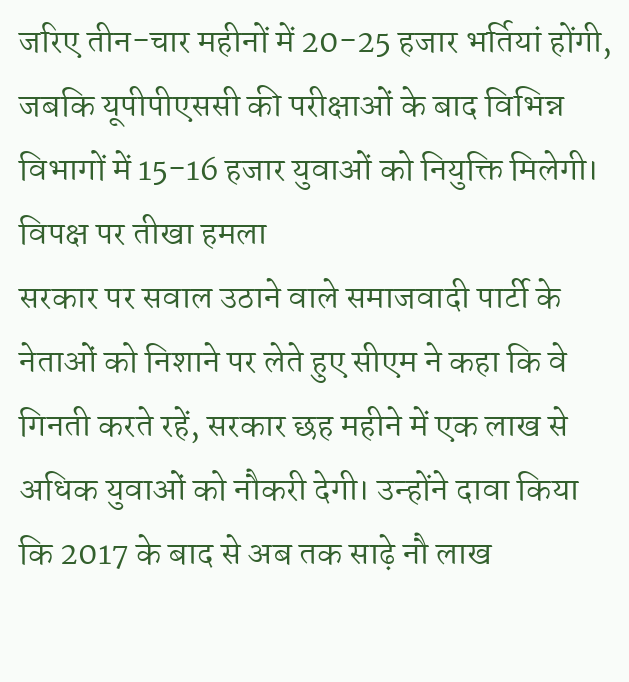जरिए तीन-चार महीनों में 20-25 हजार भर्तियां होंगी, जबकि यूपीपीएससी की परीक्षाओं के बाद विभिन्न विभागों में 15-16 हजार युवाओं को नियुक्ति मिलेगी।
विपक्ष पर तीखा हमला
सरकार पर सवाल उठाने वाले समाजवादी पार्टी के नेताओं को निशाने पर लेते हुए सीएम ने कहा कि वे गिनती करते रहें, सरकार छह महीने में एक लाख से अधिक युवाओं को नौकरी देगी। उन्होंने दावा किया कि 2017 के बाद से अब तक साढ़े नौ लाख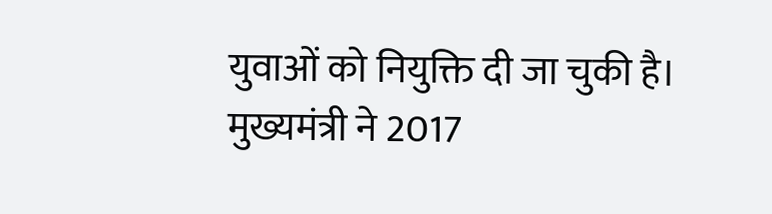युवाओं को नियुक्ति दी जा चुकी है।
मुख्यमंत्री ने 2017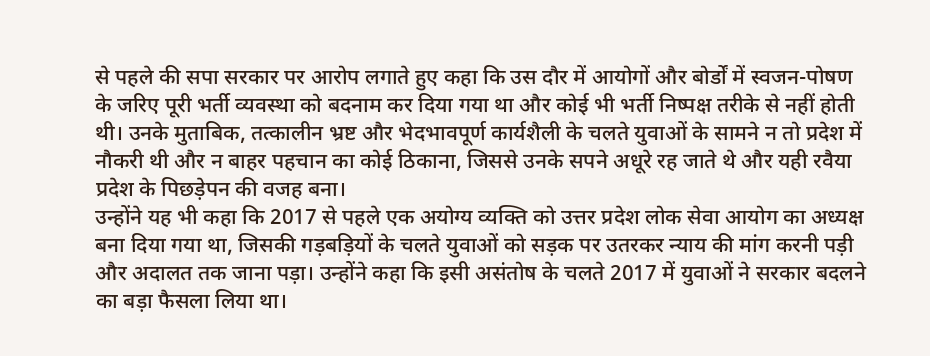से पहले की सपा सरकार पर आरोप लगाते हुए कहा कि उस दौर में आयोगों और बोर्डों में स्वजन-पोषण के जरिए पूरी भर्ती व्यवस्था को बदनाम कर दिया गया था और कोई भी भर्ती निष्पक्ष तरीके से नहीं होती थी। उनके मुताबिक, तत्कालीन भ्रष्ट और भेदभावपूर्ण कार्यशैली के चलते युवाओं के सामने न तो प्रदेश में नौकरी थी और न बाहर पहचान का कोई ठिकाना, जिससे उनके सपने अधूरे रह जाते थे और यही रवैया प्रदेश के पिछड़ेपन की वजह बना।
उन्होंने यह भी कहा कि 2017 से पहले एक अयोग्य व्यक्ति को उत्तर प्रदेश लोक सेवा आयोग का अध्यक्ष बना दिया गया था, जिसकी गड़बड़ियों के चलते युवाओं को सड़क पर उतरकर न्याय की मांग करनी पड़ी और अदालत तक जाना पड़ा। उन्होंने कहा कि इसी असंतोष के चलते 2017 में युवाओं ने सरकार बदलने का बड़ा फैसला लिया था।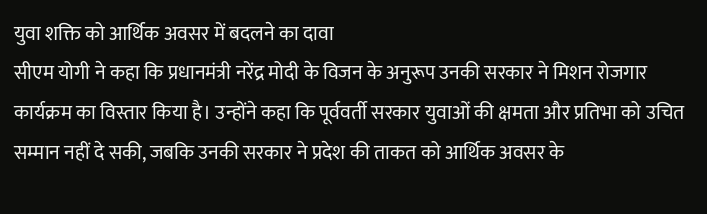युवा शक्ति को आर्थिक अवसर में बदलने का दावा
सीएम योगी ने कहा कि प्रधानमंत्री नरेंद्र मोदी के विजन के अनुरूप उनकी सरकार ने मिशन रोजगार कार्यक्रम का विस्तार किया है। उन्होंने कहा कि पूर्ववर्ती सरकार युवाओं की क्षमता और प्रतिभा को उचित सम्मान नहीं दे सकी, जबकि उनकी सरकार ने प्रदेश की ताकत को आर्थिक अवसर के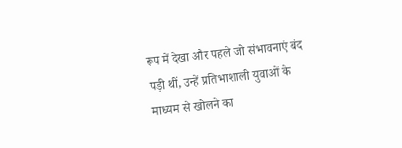रूप में देखा और पहले जो संभावनाएं बंद पड़ी थीं, उन्हें प्रतिभाशाली युवाओं के माध्यम से खोलने का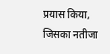प्रयास किया, जिसका नतीजा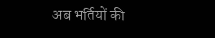अब भर्तियों की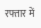रफ्तार में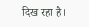दिख रहा है।